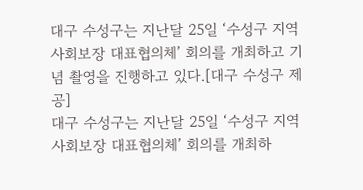대구 수성구는 지난달 25일 ‘수성구 지역사회보장 대표협의체’ 회의를 개최하고 기념 촬영을 진행하고 있다.[대구 수성구 제공]
대구 수성구는 지난달 25일 ‘수성구 지역사회보장 대표협의체’ 회의를 개최하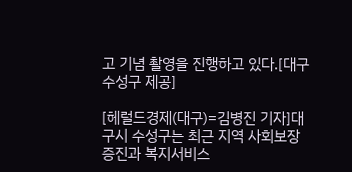고 기념 촬영을 진행하고 있다.[대구 수성구 제공]

[헤럴드경제(대구)=김병진 기자]대구시 수성구는 최근 지역 사회보장 증진과 복지서비스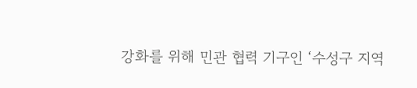강화를 위해 민관 협력 기구인 ‘수성구 지역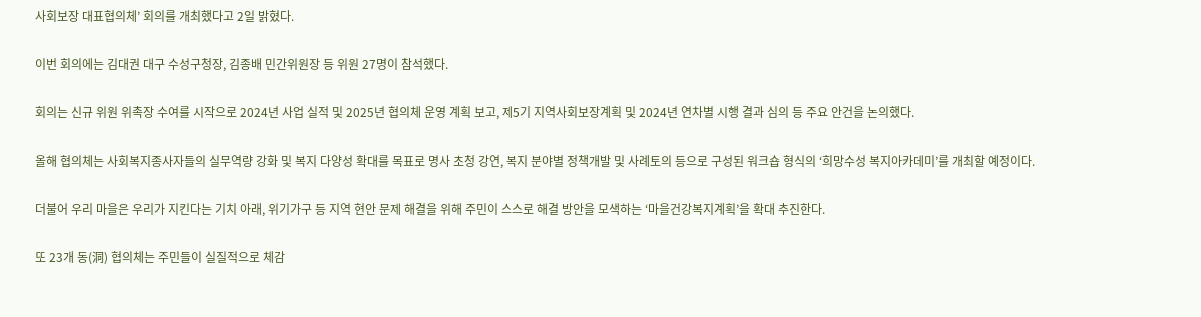사회보장 대표협의체’ 회의를 개최했다고 2일 밝혔다.

이번 회의에는 김대권 대구 수성구청장, 김종배 민간위원장 등 위원 27명이 참석했다.

회의는 신규 위원 위촉장 수여를 시작으로 2024년 사업 실적 및 2025년 협의체 운영 계획 보고, 제5기 지역사회보장계획 및 2024년 연차별 시행 결과 심의 등 주요 안건을 논의했다.

올해 협의체는 사회복지종사자들의 실무역량 강화 및 복지 다양성 확대를 목표로 명사 초청 강연, 복지 분야별 정책개발 및 사례토의 등으로 구성된 워크숍 형식의 ‘희망수성 복지아카데미’를 개최할 예정이다.

더불어 우리 마을은 우리가 지킨다는 기치 아래, 위기가구 등 지역 현안 문제 해결을 위해 주민이 스스로 해결 방안을 모색하는 ‘마을건강복지계획’을 확대 추진한다.

또 23개 동(洞) 협의체는 주민들이 실질적으로 체감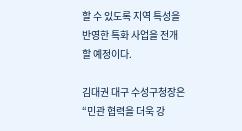할 수 있도록 지역 특성을 반영한 특화 사업을 전개할 예정이다.

김대권 대구 수성구청장은 “민관 협력을 더욱 강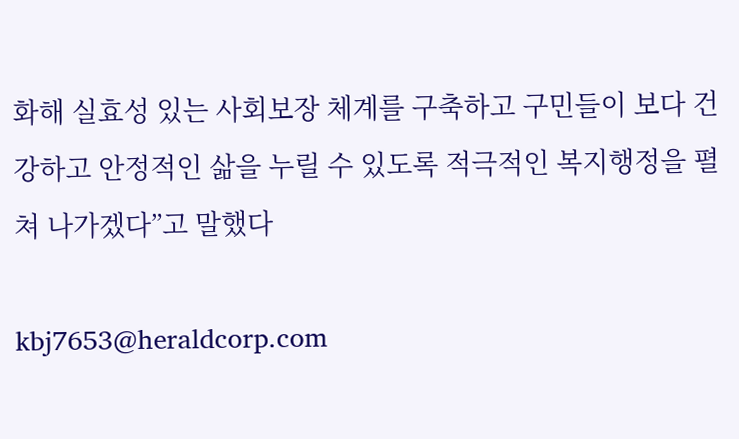화해 실효성 있는 사회보장 체계를 구축하고 구민들이 보다 건강하고 안정적인 삶을 누릴 수 있도록 적극적인 복지행정을 펼쳐 나가겠다”고 말했다

kbj7653@heraldcorp.com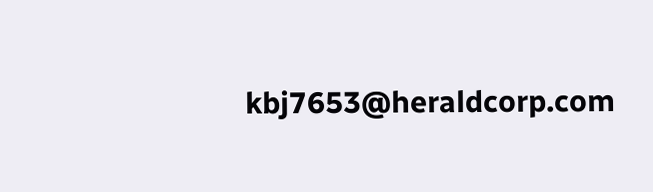kbj7653@heraldcorp.com